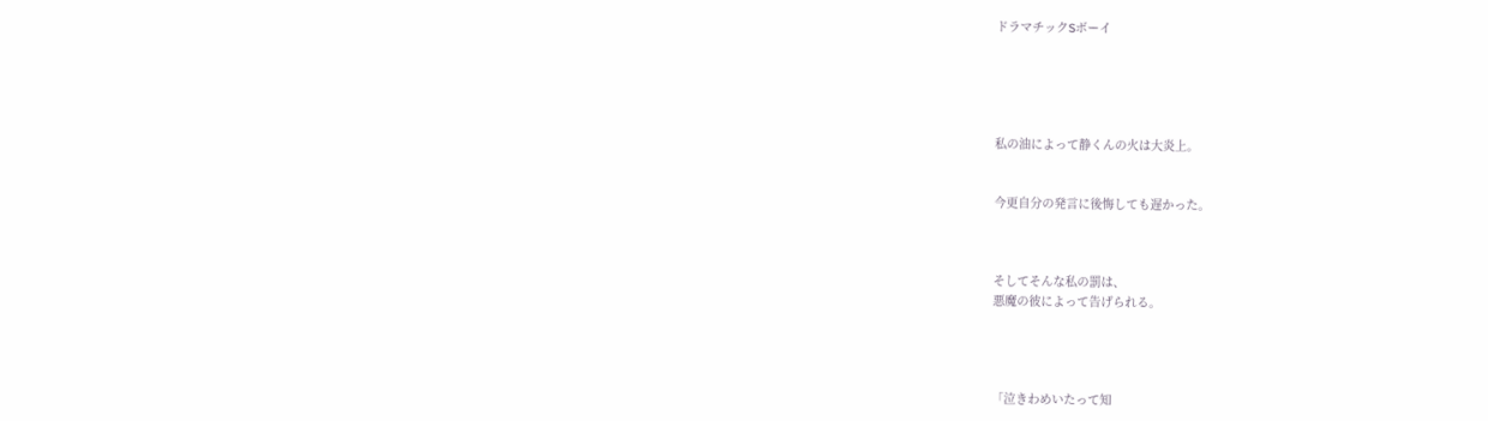ドラマチックSボーイ





私の油によって静くんの火は大炎上。


今更自分の発言に後悔しても遅かった。



そしてそんな私の罰は、
悪魔の彼によって告げられる。




「泣きわめいたって知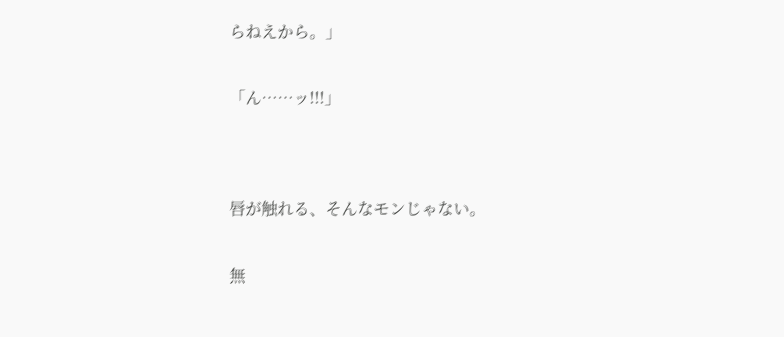らねえから。」


「ん……ッ!!!」




唇が触れる、そんなモンじゃない。


無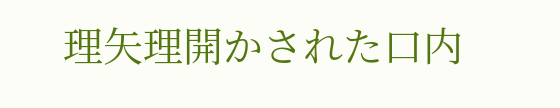理矢理開かされた口内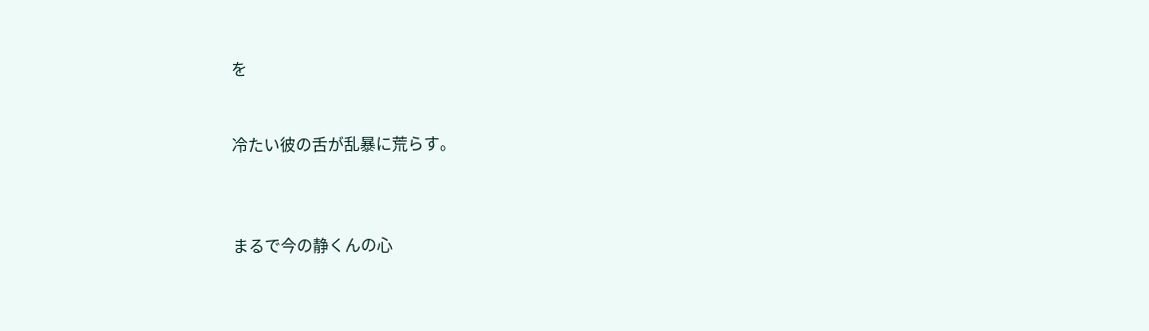を


冷たい彼の舌が乱暴に荒らす。



まるで今の静くんの心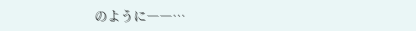のように――…